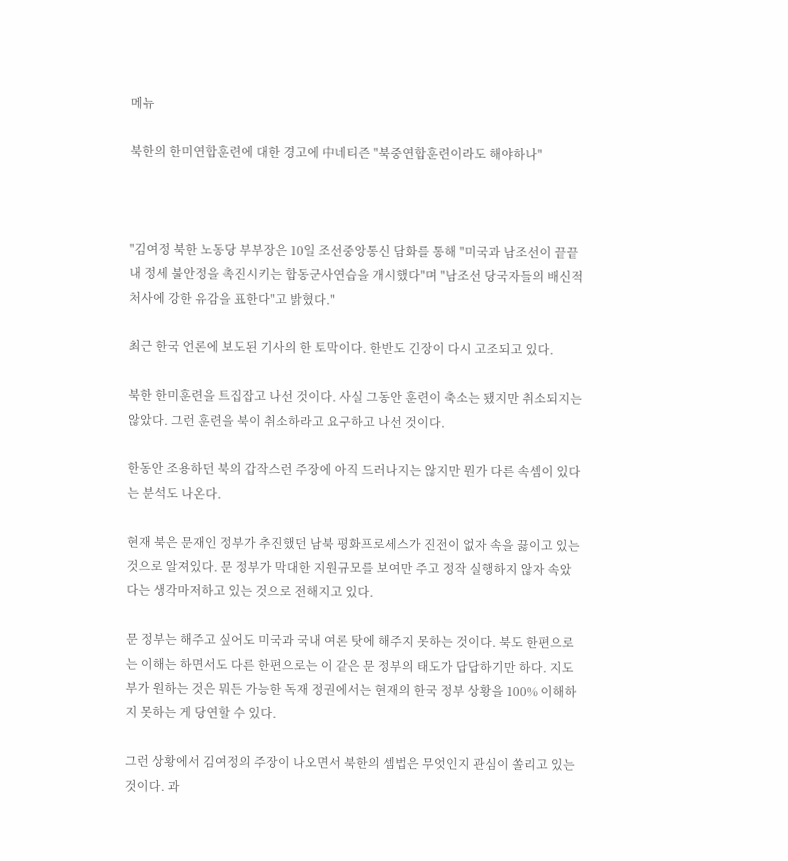메뉴

북한의 한미연합훈련에 대한 경고에 中네티즌 "북중연합훈련이라도 해야하나"



"김여정 북한 노동당 부부장은 10일 조선중앙통신 담화를 통해 "미국과 남조선이 끝끝내 정세 불안정을 촉진시키는 합동군사연습을 개시했다"며 "남조선 당국자들의 배신적 처사에 강한 유감을 표한다"고 밝혔다."

최근 한국 언론에 보도된 기사의 한 토막이다. 한반도 긴장이 다시 고조되고 있다.

북한 한미훈련을 트집잡고 나선 것이다. 사실 그동안 훈련이 축소는 됐지만 취소되지는 않았다. 그런 훈련을 북이 취소하라고 요구하고 나선 것이다.

한동안 조용하던 북의 갑작스런 주장에 아직 드러나지는 않지만 뭔가 다른 속셈이 있다는 분석도 나온다.

현재 북은 문재인 정부가 추진했던 남북 평화프로세스가 진전이 없자 속을 끓이고 있는 것으로 알져있다. 문 정부가 막대한 지원규모를 보여만 주고 정작 실행하지 않자 속았다는 생각마저하고 있는 것으로 전해지고 있다.

문 정부는 해주고 싶어도 미국과 국내 여론 탓에 해주지 못하는 것이다. 북도 한편으로는 이해는 하면서도 다른 한편으로는 이 같은 문 정부의 태도가 답답하기만 하다. 지도부가 원하는 것은 뭐든 가능한 독재 정권에서는 현재의 한국 정부 상황을 100% 이해하지 못하는 게 당연할 수 있다.

그런 상황에서 김여정의 주장이 나오면서 북한의 셈법은 무엇인지 관심이 쏠리고 있는 것이다. 과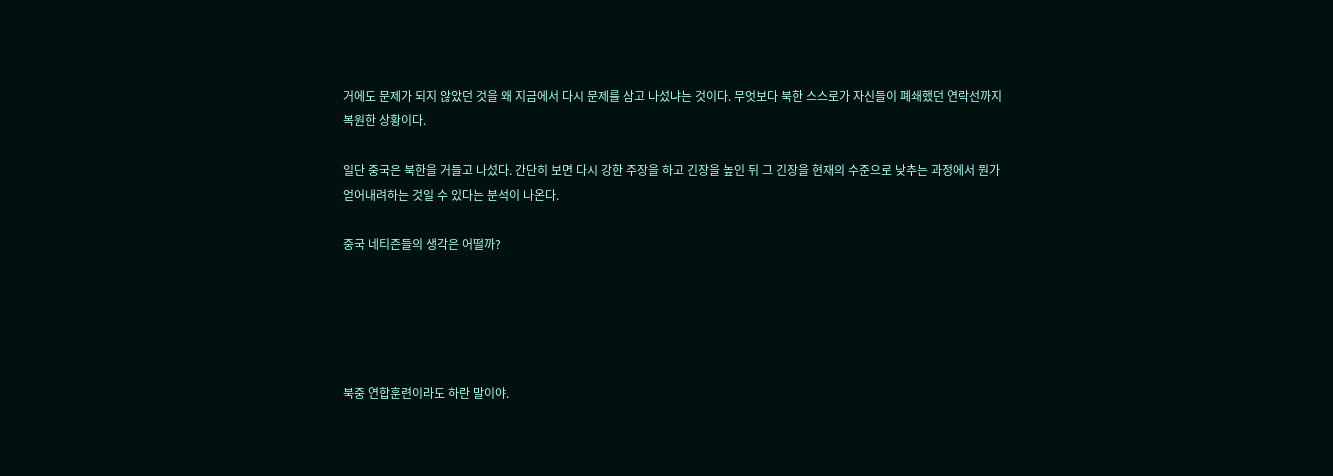거에도 문제가 되지 않았던 것을 왜 지금에서 다시 문제를 삼고 나섰냐는 것이다. 무엇보다 북한 스스로가 자신들이 폐쇄했던 연락선까지 복원한 상황이다.

일단 중국은 북한을 거들고 나섰다. 간단히 보면 다시 강한 주장을 하고 긴장을 높인 뒤 그 긴장을 현재의 수준으로 낮추는 과정에서 뭔가 얻어내려하는 것일 수 있다는 분석이 나온다.

중국 네티즌들의 생각은 어떨까?





북중 연합훈련이라도 하란 말이야.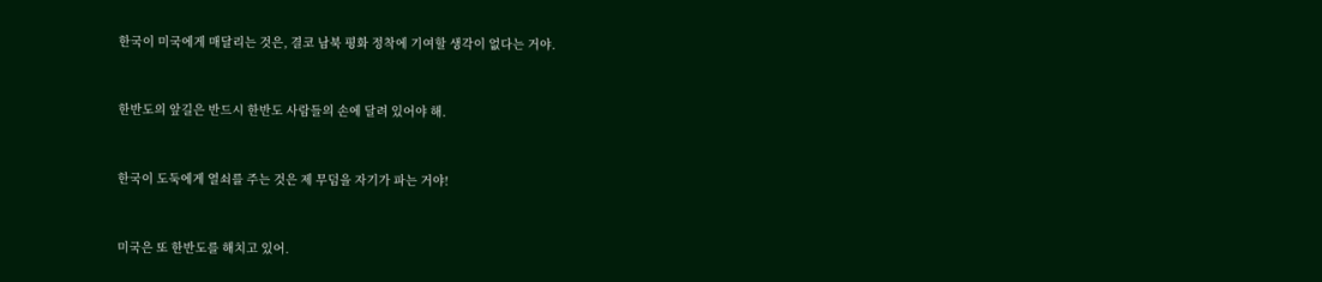한국이 미국에게 매달리는 것은, 결코 남북 평화 정착에 기여할 생각이 없다는 거야.



한반도의 앞길은 반드시 한반도 사람들의 손에 달려 있어야 해.



한국이 도둑에게 열쇠를 주는 것은 제 무덤을 자기가 파는 거야!



미국은 또 한반도를 해치고 있어.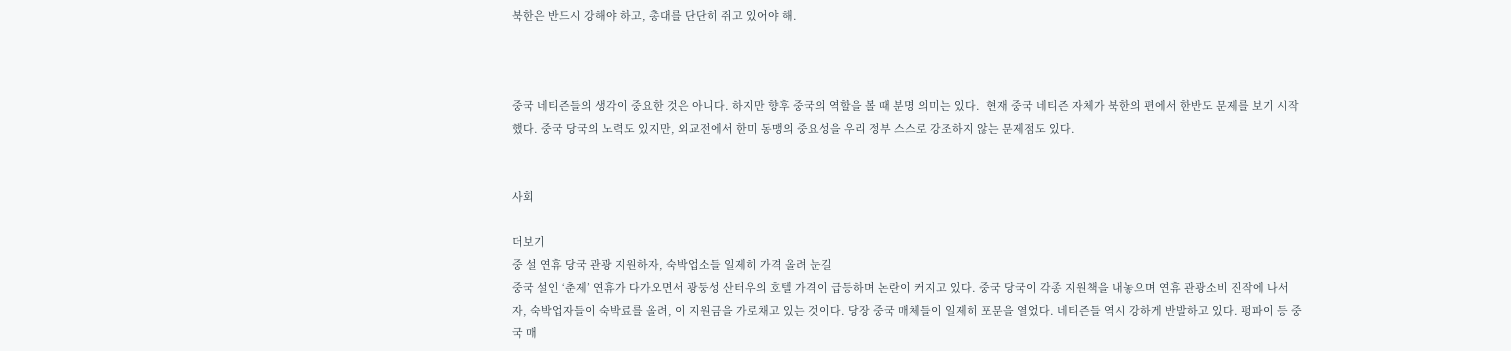북한은 반드시 강해야 하고, 총대를 단단히 쥐고 있어야 해.



중국 네티즌들의 생각이 중요한 것은 아니다. 하지만 향후 중국의 역할을 볼 때 분명 의미는 있다.  현재 중국 네티즌 자체가 북한의 편에서 한반도 문제를 보기 시작했다. 중국 당국의 노력도 있지만, 외교전에서 한미 동맹의 중요성을 우리 정부 스스로 강조하지 않는 문제점도 있다.


사회

더보기
중 설 연휴 당국 관광 지원하자, 숙박업소들 일제히 가격 올려 눈길
중국 설인 ‘춘제’ 연휴가 다가오면서 광둥성 산터우의 호텔 가격이 급등하며 논란이 커지고 있다. 중국 당국이 각종 지원책을 내놓으며 연휴 관광소비 진작에 나서자, 숙박업자들이 숙박료를 올려, 이 지원금을 가로채고 있는 것이다. 당장 중국 매체들이 일제히 포문을 열었다. 네티즌들 역시 강하게 반발하고 있다. 펑파이 등 중국 매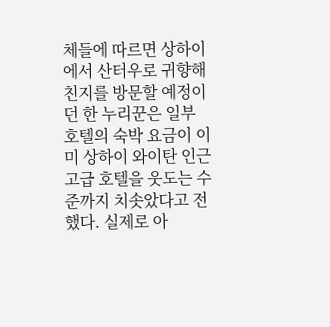체들에 따르면 상하이에서 산터우로 귀향해 친지를 방문할 예정이던 한 누리꾼은 일부 호텔의 숙박 요금이 이미 상하이 와이탄 인근 고급 호텔을 웃도는 수준까지 치솟았다고 전했다. 실제로 아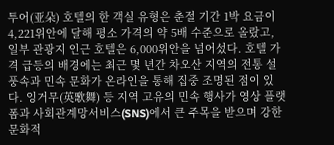투어(亚朵) 호텔의 한 객실 유형은 춘절 기간 1박 요금이 4,221위안에 달해 평소 가격의 약 5배 수준으로 올랐고, 일부 관광지 인근 호텔은 6,000위안을 넘어섰다. 호텔 가격 급등의 배경에는 최근 몇 년간 차오산 지역의 전통 설 풍속과 민속 문화가 온라인을 통해 집중 조명된 점이 있다. 잉거무(英歌舞) 등 지역 고유의 민속 행사가 영상 플랫폼과 사회관계망서비스(SNS)에서 큰 주목을 받으며 강한 문화적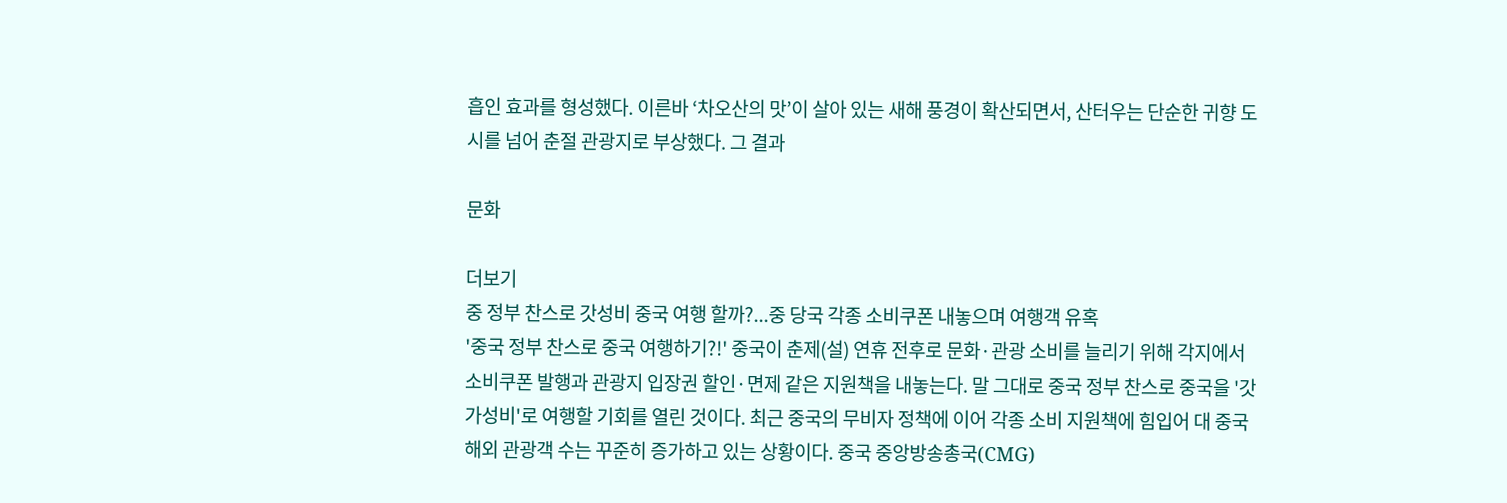흡인 효과를 형성했다. 이른바 ‘차오산의 맛’이 살아 있는 새해 풍경이 확산되면서, 산터우는 단순한 귀향 도시를 넘어 춘절 관광지로 부상했다. 그 결과

문화

더보기
중 정부 찬스로 갓성비 중국 여행 할까?...중 당국 각종 소비쿠폰 내놓으며 여행객 유혹
'중국 정부 찬스로 중국 여행하기?!' 중국이 춘제(설) 연휴 전후로 문화·관광 소비를 늘리기 위해 각지에서 소비쿠폰 발행과 관광지 입장권 할인·면제 같은 지원책을 내놓는다. 말 그대로 중국 정부 찬스로 중국을 '갓 가성비'로 여행할 기회를 열린 것이다. 최근 중국의 무비자 정책에 이어 각종 소비 지원책에 힘입어 대 중국 해외 관광객 수는 꾸준히 증가하고 있는 상황이다. 중국 중앙방송총국(CMG)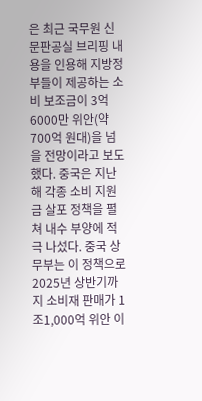은 최근 국무원 신문판공실 브리핑 내용을 인용해 지방정부들이 제공하는 소비 보조금이 3억6000만 위안(약 700억 원대)을 넘을 전망이라고 보도했다. 중국은 지난해 각종 소비 지원금 살포 정책을 펼쳐 내수 부양에 적극 나섰다. 중국 상무부는 이 정책으로 2025년 상반기까지 소비재 판매가 1조1,000억 위안 이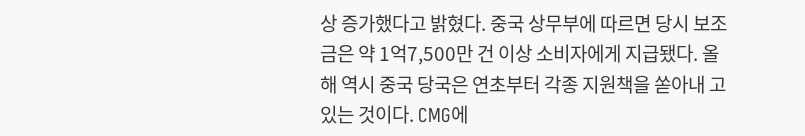상 증가했다고 밝혔다. 중국 상무부에 따르면 당시 보조금은 약 1억7,500만 건 이상 소비자에게 지급됐다. 올해 역시 중국 당국은 연초부터 각종 지원책을 쏟아내 고있는 것이다. CMG에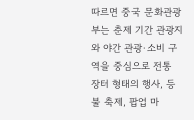따르면 중국 문화관광부는 춘제 기간 관광지와 야간 관광·소비 구역을 중심으로 전통 장터 형태의 행사, 등불 축제, 팝업 마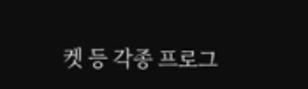켓 등 각종 프로그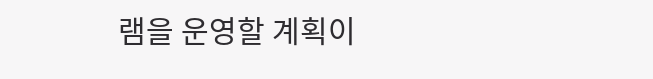램을 운영할 계획이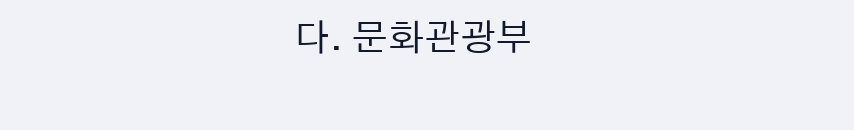다. 문화관광부